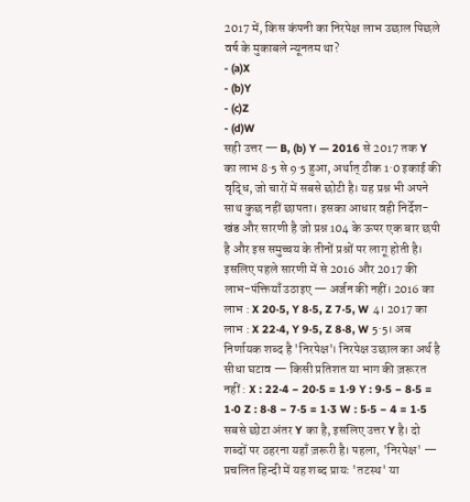2017 में, किस कंपनी का निरपेक्ष लाभ उछाल पिछले वर्ष के मुकाबले न्यूनतम था?
- (a)X
- (b)Y
- (c)Z
- (d)W
सही उत्तर — B, (b) Y — 2016 से 2017 तक Y का लाभ 8·5 से 9·5 हुआ, अर्थात् ठीक 1·0 इकाई की वृद्धि, जो चारों में सबसे छोटी है। यह प्रश्न भी अपने साथ कुछ नहीं छापता। इसका आधार वही निर्देश-खंड और सारणी है जो प्रश्न 104 के ऊपर एक बार छपी है और इस समुच्चय के तीनों प्रश्नों पर लागू होती है। इसलिए पहले सारणी में से 2016 और 2017 की लाभ-पंक्तियाँ उठाइए — अर्जन की नहीं। 2016 का लाभ : X 20·5, Y 8·5, Z 7·5, W 4। 2017 का लाभ : X 22·4, Y 9·5, Z 8·8, W 5·5। अब निर्णायक शब्द है 'निरपेक्ष'। निरपेक्ष उछाल का अर्थ है सीधा घटाव — किसी प्रतिशत या भाग की ज़रूरत नहीं : X : 22·4 − 20·5 = 1·9 Y : 9·5 − 8·5 = 1·0 Z : 8·8 − 7·5 = 1·3 W : 5·5 − 4 = 1·5 सबसे छोटा अंतर Y का है, इसलिए उत्तर Y है। दो शब्दों पर ठहरना यहाँ ज़रूरी है। पहला, 'निरपेक्ष' — प्रचलित हिन्दी में यह शब्द प्रायः 'तटस्थ' या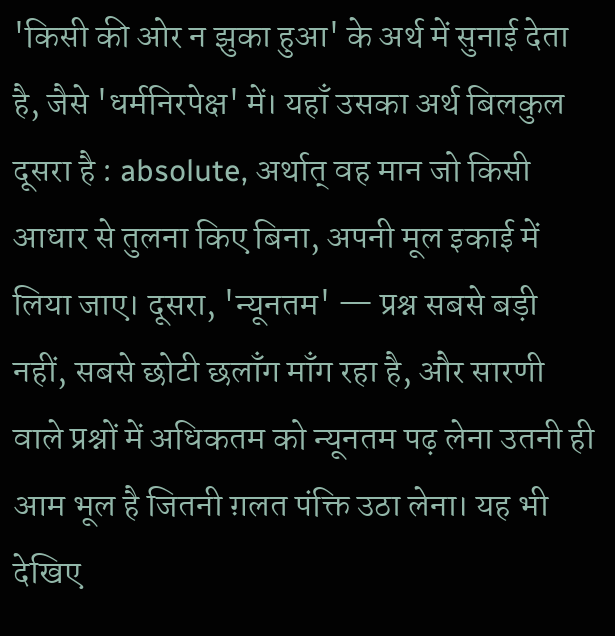'किसी की ओर न झुका हुआ' के अर्थ में सुनाई देता है, जैसे 'धर्मनिरपेक्ष' में। यहाँ उसका अर्थ बिलकुल दूसरा है : absolute, अर्थात् वह मान जो किसी आधार से तुलना किए बिना, अपनी मूल इकाई में लिया जाए। दूसरा, 'न्यूनतम' — प्रश्न सबसे बड़ी नहीं, सबसे छोटी छलाँग माँग रहा है, और सारणी वाले प्रश्नों में अधिकतम को न्यूनतम पढ़ लेना उतनी ही आम भूल है जितनी ग़लत पंक्ति उठा लेना। यह भी देखिए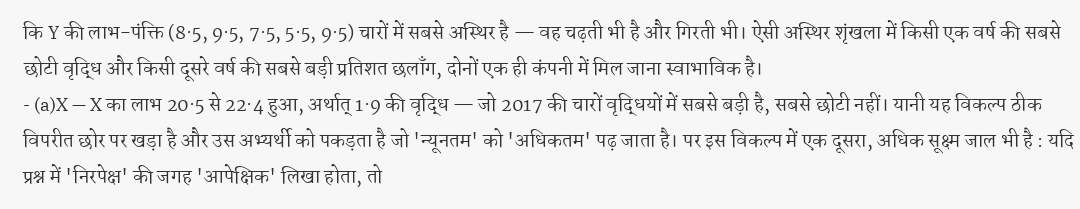कि Y की लाभ-पंक्ति (8·5, 9·5, 7·5, 5·5, 9·5) चारों में सबसे अस्थिर है — वह चढ़ती भी है और गिरती भी। ऐसी अस्थिर शृंखला में किसी एक वर्ष की सबसे छोटी वृद्धि और किसी दूसरे वर्ष की सबसे बड़ी प्रतिशत छलाँग, दोनों एक ही कंपनी में मिल जाना स्वाभाविक है।
- (a)X — X का लाभ 20·5 से 22·4 हुआ, अर्थात् 1·9 की वृद्धि — जो 2017 की चारों वृद्धियों में सबसे बड़ी है, सबसे छोटी नहीं। यानी यह विकल्प ठीक विपरीत छोर पर खड़ा है और उस अभ्यर्थी को पकड़ता है जो 'न्यूनतम' को 'अधिकतम' पढ़ जाता है। पर इस विकल्प में एक दूसरा, अधिक सूक्ष्म जाल भी है : यदि प्रश्न में 'निरपेक्ष' की जगह 'आपेक्षिक' लिखा होता, तो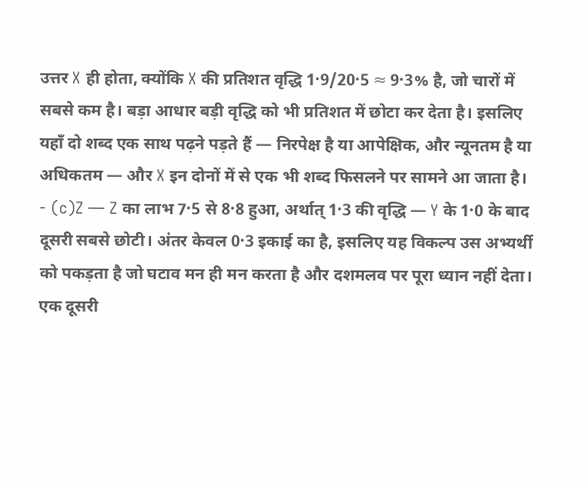उत्तर X ही होता, क्योंकि X की प्रतिशत वृद्धि 1·9/20·5 ≈ 9·3% है, जो चारों में सबसे कम है। बड़ा आधार बड़ी वृद्धि को भी प्रतिशत में छोटा कर देता है। इसलिए यहाँ दो शब्द एक साथ पढ़ने पड़ते हैं — निरपेक्ष है या आपेक्षिक, और न्यूनतम है या अधिकतम — और X इन दोनों में से एक भी शब्द फिसलने पर सामने आ जाता है।
- (c)Z — Z का लाभ 7·5 से 8·8 हुआ, अर्थात् 1·3 की वृद्धि — Y के 1·0 के बाद दूसरी सबसे छोटी। अंतर केवल 0·3 इकाई का है, इसलिए यह विकल्प उस अभ्यर्थी को पकड़ता है जो घटाव मन ही मन करता है और दशमलव पर पूरा ध्यान नहीं देता। एक दूसरी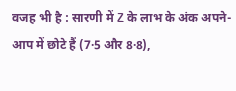वजह भी है : सारणी में Z के लाभ के अंक अपने-आप में छोटे हैं (7·5 और 8·8),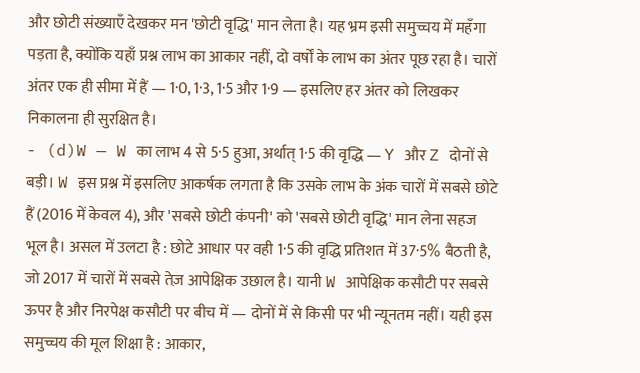और छोटी संख्याएँ देखकर मन 'छोटी वृद्धि' मान लेता है। यह भ्रम इसी समुच्चय में महँगा पड़ता है, क्योंकि यहाँ प्रश्न लाभ का आकार नहीं, दो वर्षों के लाभ का अंतर पूछ रहा है। चारों अंतर एक ही सीमा में हैं — 1·0, 1·3, 1·5 और 1·9 — इसलिए हर अंतर को लिखकर निकालना ही सुरक्षित है।
- (d)W — W का लाभ 4 से 5·5 हुआ, अर्थात् 1·5 की वृद्धि — Y और Z दोनों से बड़ी। W इस प्रश्न में इसलिए आकर्षक लगता है कि उसके लाभ के अंक चारों में सबसे छोटे हैं (2016 में केवल 4), और 'सबसे छोटी कंपनी' को 'सबसे छोटी वृद्धि' मान लेना सहज भूल है। असल में उलटा है : छोटे आधार पर वही 1·5 की वृद्धि प्रतिशत में 37·5% बैठती है, जो 2017 में चारों में सबसे तेज़ आपेक्षिक उछाल है। यानी W आपेक्षिक कसौटी पर सबसे ऊपर है और निरपेक्ष कसौटी पर बीच में — दोनों में से किसी पर भी न्यूनतम नहीं। यही इस समुच्चय की मूल शिक्षा है : आकार,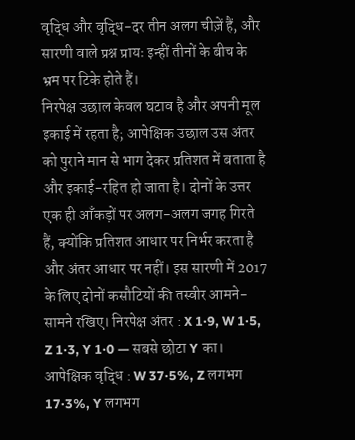वृद्धि और वृद्धि-दर तीन अलग चीज़ें हैं, और सारणी वाले प्रश्न प्रायः इन्हीं तीनों के बीच के भ्रम पर टिके होते हैं।
निरपेक्ष उछाल केवल घटाव है और अपनी मूल इकाई में रहता है; आपेक्षिक उछाल उस अंतर को पुराने मान से भाग देकर प्रतिशत में बताता है और इकाई-रहित हो जाता है। दोनों के उत्तर एक ही आँकड़ों पर अलग-अलग जगह गिरते हैं, क्योंकि प्रतिशत आधार पर निर्भर करता है और अंतर आधार पर नहीं। इस सारणी में 2017 के लिए दोनों कसौटियों की तस्वीर आमने-सामने रखिए। निरपेक्ष अंतर : X 1·9, W 1·5, Z 1·3, Y 1·0 — सबसे छोटा Y का। आपेक्षिक वृद्धि : W 37·5%, Z लगभग 17·3%, Y लगभग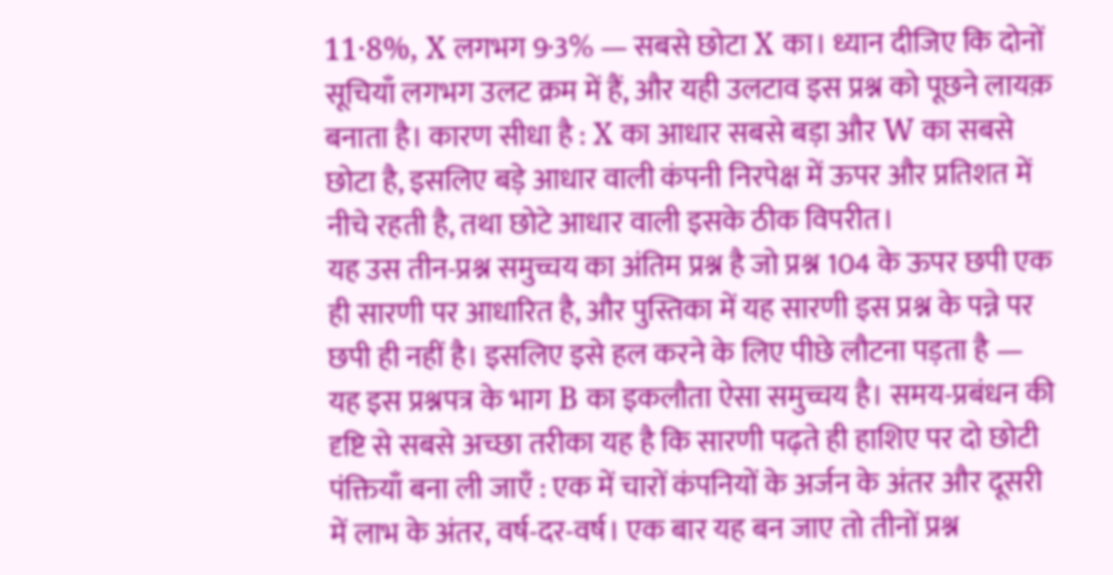11·8%, X लगभग 9·3% — सबसे छोटा X का। ध्यान दीजिए कि दोनों सूचियाँ लगभग उलट क्रम में हैं, और यही उलटाव इस प्रश्न को पूछने लायक़ बनाता है। कारण सीधा है : X का आधार सबसे बड़ा और W का सबसे छोटा है, इसलिए बड़े आधार वाली कंपनी निरपेक्ष में ऊपर और प्रतिशत में नीचे रहती है, तथा छोटे आधार वाली इसके ठीक विपरीत।
यह उस तीन-प्रश्न समुच्चय का अंतिम प्रश्न है जो प्रश्न 104 के ऊपर छपी एक ही सारणी पर आधारित है, और पुस्तिका में यह सारणी इस प्रश्न के पन्ने पर छपी ही नहीं है। इसलिए इसे हल करने के लिए पीछे लौटना पड़ता है — यह इस प्रश्नपत्र के भाग B का इकलौता ऐसा समुच्चय है। समय-प्रबंधन की दृष्टि से सबसे अच्छा तरीका यह है कि सारणी पढ़ते ही हाशिए पर दो छोटी पंक्तियाँ बना ली जाएँ : एक में चारों कंपनियों के अर्जन के अंतर और दूसरी में लाभ के अंतर, वर्ष-दर-वर्ष। एक बार यह बन जाए तो तीनों प्रश्न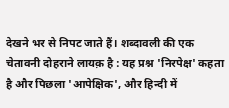देखने भर से निपट जाते हैं। शब्दावली की एक चेतावनी दोहराने लायक़ है : यह प्रश्न 'निरपेक्ष' कहता है और पिछला 'आपेक्षिक', और हिन्दी में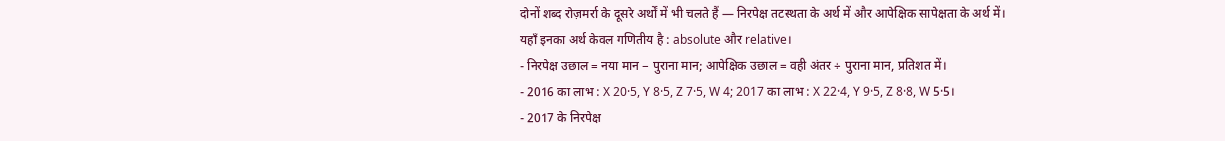दोनों शब्द रोज़मर्रा के दूसरे अर्थों में भी चलते हैं — निरपेक्ष तटस्थता के अर्थ में और आपेक्षिक सापेक्षता के अर्थ में। यहाँ इनका अर्थ केवल गणितीय है : absolute और relative।
- निरपेक्ष उछाल = नया मान − पुराना मान; आपेक्षिक उछाल = वही अंतर ÷ पुराना मान, प्रतिशत में।
- 2016 का लाभ : X 20·5, Y 8·5, Z 7·5, W 4; 2017 का लाभ : X 22·4, Y 9·5, Z 8·8, W 5·5।
- 2017 के निरपेक्ष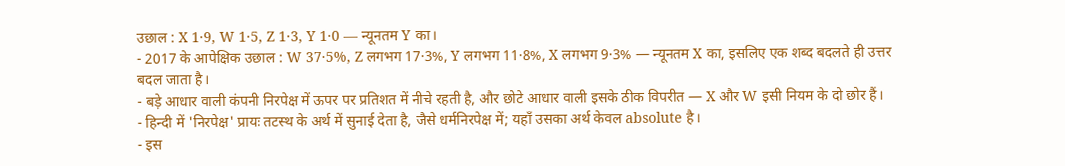उछाल : X 1·9, W 1·5, Z 1·3, Y 1·0 — न्यूनतम Y का।
- 2017 के आपेक्षिक उछाल : W 37·5%, Z लगभग 17·3%, Y लगभग 11·8%, X लगभग 9·3% — न्यूनतम X का, इसलिए एक शब्द बदलते ही उत्तर बदल जाता है।
- बड़े आधार वाली कंपनी निरपेक्ष में ऊपर पर प्रतिशत में नीचे रहती है, और छोटे आधार वाली इसके ठीक विपरीत — X और W इसी नियम के दो छोर हैं।
- हिन्दी में 'निरपेक्ष' प्रायः तटस्थ के अर्थ में सुनाई देता है, जैसे धर्मनिरपेक्ष में; यहाँ उसका अर्थ केवल absolute है।
- इस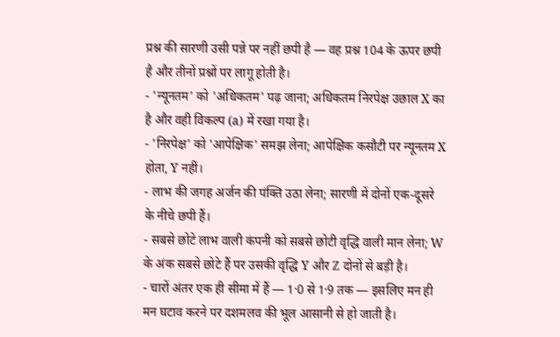प्रश्न की सारणी उसी पन्ने पर नहीं छपी है — वह प्रश्न 104 के ऊपर छपी है और तीनों प्रश्नों पर लागू होती है।
- 'न्यूनतम' को 'अधिकतम' पढ़ जाना; अधिकतम निरपेक्ष उछाल X का है और वही विकल्प (a) में रखा गया है।
- 'निरपेक्ष' को 'आपेक्षिक' समझ लेना; आपेक्षिक कसौटी पर न्यूनतम X होता, Y नहीं।
- लाभ की जगह अर्जन की पंक्ति उठा लेना; सारणी में दोनों एक-दूसरे के नीचे छपी हैं।
- सबसे छोटे लाभ वाली कंपनी को सबसे छोटी वृद्धि वाली मान लेना; W के अंक सबसे छोटे हैं पर उसकी वृद्धि Y और Z दोनों से बड़ी है।
- चारों अंतर एक ही सीमा में हैं — 1·0 से 1·9 तक — इसलिए मन ही मन घटाव करने पर दशमलव की भूल आसानी से हो जाती है।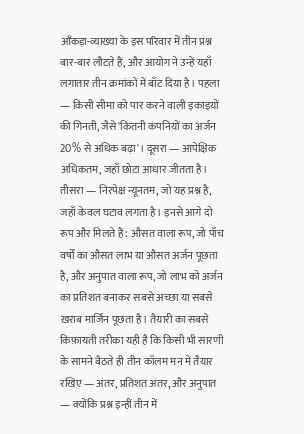आँकड़ा-व्याख्या के इस परिवार में तीन प्रश्न बार-बार लौटते हैं, और आयोग ने उन्हें यहाँ लगातार तीन क्रमांकों में बाँट दिया है। पहला — किसी सीमा को पार करने वाली इकाइयों की गिनती, जैसे 'कितनी कंपनियों का अर्जन 20% से अधिक बढ़ा'। दूसरा — आपेक्षिक अधिकतम, जहाँ छोटा आधार जीतता है। तीसरा — निरपेक्ष न्यूनतम, जो यह प्रश्न है, जहाँ केवल घटाव लगता है। इनसे आगे दो रूप और मिलते हैं : औसत वाला रूप, जो पाँच वर्षों का औसत लाभ या औसत अर्जन पूछता है, और अनुपात वाला रूप, जो लाभ को अर्जन का प्रतिशत बनाकर सबसे अच्छा या सबसे ख़राब मार्जिन पूछता है। तैयारी का सबसे किफ़ायती तरीका यही है कि किसी भी सारणी के सामने बैठते ही तीन कॉलम मन में तैयार रखिए — अंतर, प्रतिशत अंतर, और अनुपात — क्योंकि प्रश्न इन्हीं तीन में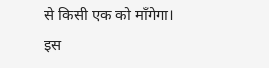से किसी एक को माँगेगा।
इस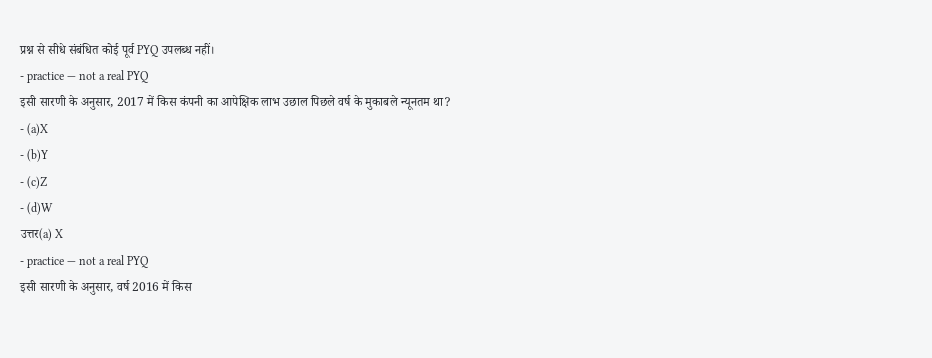प्रश्न से सीधे संबंधित कोई पूर्व PYQ उपलब्ध नहीं।
- practice — not a real PYQ
इसी सारणी के अनुसार, 2017 में किस कंपनी का आपेक्षिक लाभ उछाल पिछले वर्ष के मुकाबले न्यूनतम था?
- (a)X
- (b)Y
- (c)Z
- (d)W
उत्तर(a) X
- practice — not a real PYQ
इसी सारणी के अनुसार, वर्ष 2016 में किस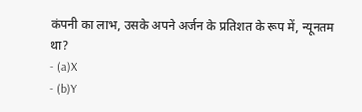कंपनी का लाभ, उसके अपने अर्जन के प्रतिशत के रूप में, न्यूनतम था?
- (a)X
- (b)Y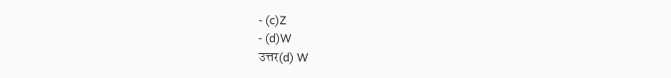- (c)Z
- (d)W
उत्तर(d) W